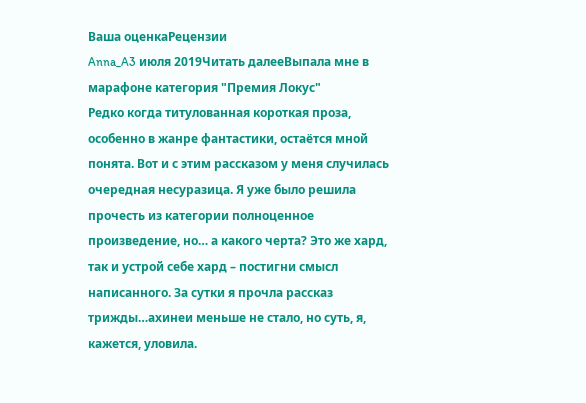Ваша оценкаРецензии
Anna_A3 июля 2019Читать далееВыпала мне в марафоне категория "Премия Локус"
Редко когда титулованная короткая проза, особенно в жанре фантастики, остаётся мной понята. Вот и с этим рассказом у меня случилась очередная несуразица. Я уже было решила прочесть из категории полноценное произведение, но… а какого черта? Это же хард, так и устрой себе хард – постигни смысл написанного. За сутки я прочла рассказ трижды…ахинеи меньше не стало, но суть, я, кажется, уловила.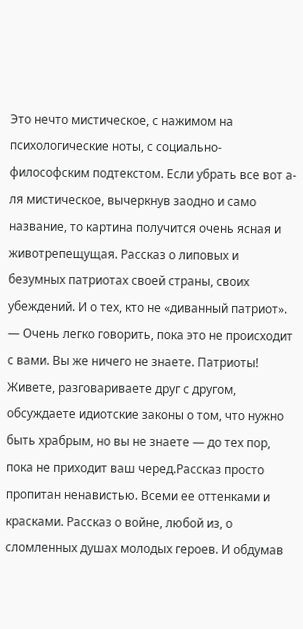Это нечто мистическое, с нажимом на психологические ноты, с социально-философским подтекстом. Если убрать все вот а-ля мистическое, вычеркнув заодно и само название, то картина получится очень ясная и животрепещущая. Рассказ о липовых и безумных патриотах своей страны, своих убеждений. И о тех, кто не «диванный патриот».
— Очень легко говорить, пока это не происходит с вами. Вы же ничего не знаете. Патриоты! Живете, разговариваете друг с другом, обсуждаете идиотские законы о том, что нужно быть храбрым, но вы не знаете — до тех пор, пока не приходит ваш черед.Рассказ просто пропитан ненавистью. Всеми ее оттенками и красками. Рассказ о войне, любой из, о сломленных душах молодых героев. И обдумав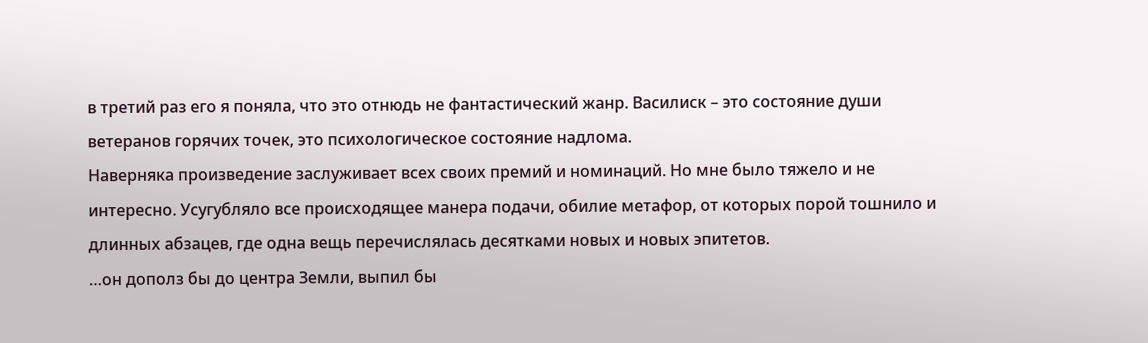в третий раз его я поняла, что это отнюдь не фантастический жанр. Василиск – это состояние души ветеранов горячих точек, это психологическое состояние надлома.
Наверняка произведение заслуживает всех своих премий и номинаций. Но мне было тяжело и не интересно. Усугубляло все происходящее манера подачи, обилие метафор, от которых порой тошнило и длинных абзацев, где одна вещь перечислялась десятками новых и новых эпитетов.
…он дополз бы до центра Земли, выпил бы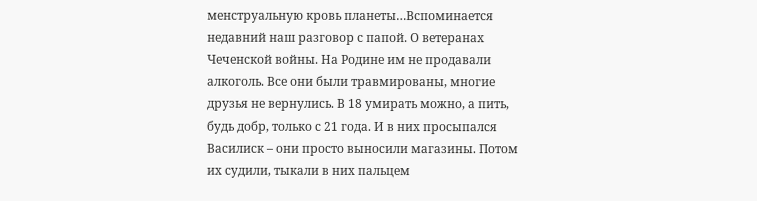менструальную кровь планеты…Вспоминается недавний наш разговор с папой. О ветеранах Чеченской войны. На Родине им не продавали алкоголь. Все они были травмированы, многие друзья не вернулись. В 18 умирать можно, а пить, будь добр, только с 21 года. И в них просыпался Василиск – они просто выносили магазины. Потом их судили, тыкали в них пальцем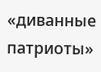«диванные патриоты»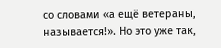со словами «а ещё ветераны, называется!». Но это уже так,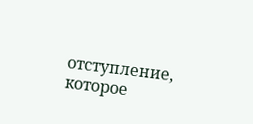отступление, которое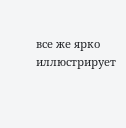все же ярко иллюстрирует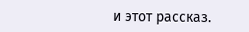и этот рассказ.